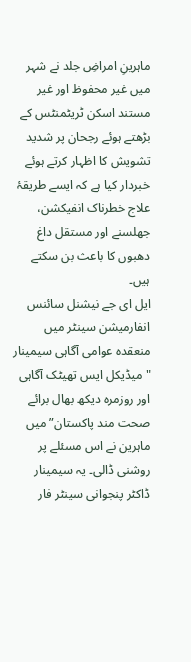ماہرینِ امراضِ جلد نے شہر میں غیر محفوظ اور غیر مستند اسکن ٹریٹمنٹس کے بڑھتے ہوئے رجحان پر شدید تشویش کا اظہار کرتے ہوئے خبردار کیا ہے کہ ایسے طریقۂ علاج خطرناک انفیکشن، جھلسنے اور مستقل داغ دھبوں کا باعث بن سکتے ہیں۔
ایل ای جے نیشنل سائنس انفارمیشن سینٹر میں منعقدہ عوامی آگاہی سیمینار "میڈیکل ایس تھیٹک آگاہی اور روزمرہ دیکھ بھال برائے صحت مند پاکستان” میں ماہرین نے اس مسئلے پر روشنی ڈالی۔ یہ سیمینار ڈاکٹر پنجوانی سینٹر فار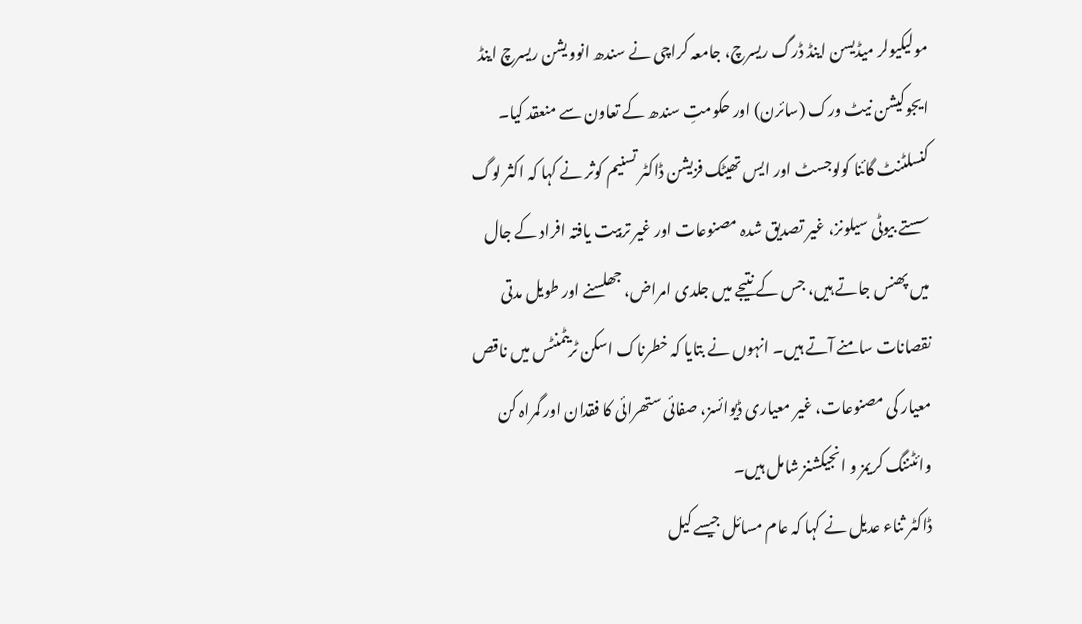مولیکیولر میڈیسن اینڈ ڈرگ ریسرچ، جامعہ کراچی نے سندھ انوویشن ریسرچ اینڈ ایجوکیشن نیٹ ورک (سائرن) اور حکومتِ سندھ کے تعاون سے منعقد کیا۔
کنسلٹنٹ گائنا کولوجسٹ اور ایس تھیٹک فزیشن ڈاکٹر تسنیم کوثر نے کہا کہ اکثر لوگ سستے بیوٹی سیلونز، غیر تصدیق شدہ مصنوعات اور غیر تربیت یافتہ افراد کے جال میں پھنس جاتے ہیں، جس کے نتیجے میں جلدی امراض، جھلسنے اور طویل مدتی نقصانات سامنے آتے ہیں۔ انہوں نے بتایا کہ خطرناک اسکن ٹریٹمنٹس میں ناقص معیار کی مصنوعات، غیر معیاری ڈیوائسز، صفائی ستھرائی کا فقدان اور گمراہ کن وائٹننگ کریمز و انجیکشنز شامل ہیں۔
ڈاکٹر ثناء عدیل نے کہا کہ عام مسائل جیسے کیل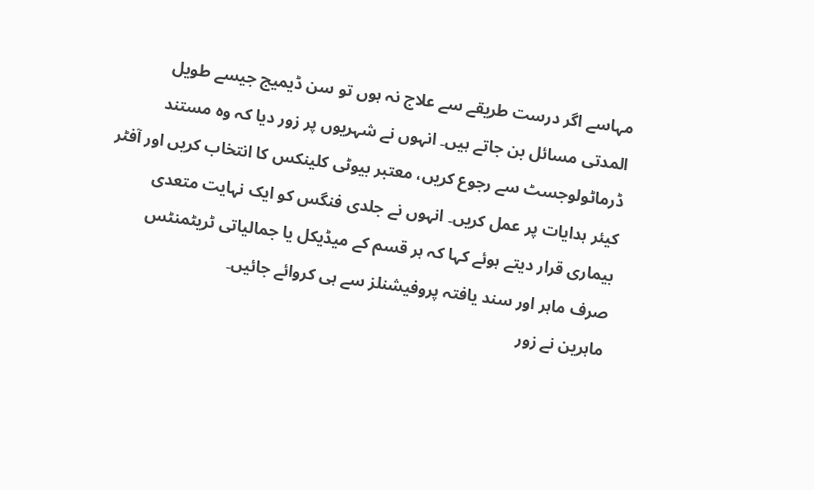مہاسے اگر درست طریقے سے علاج نہ ہوں تو سن ڈیمیج جیسے طویل المدتی مسائل بن جاتے ہیں۔ انہوں نے شہریوں پر زور دیا کہ وہ مستند ڈرماٹولوجسٹ سے رجوع کریں، معتبر بیوٹی کلینکس کا انتخاب کریں اور آفٹر کیئر ہدایات پر عمل کریں۔ انہوں نے جلدی فنگس کو ایک نہایت متعدی بیماری قرار دیتے ہوئے کہا کہ ہر قسم کے میڈیکل یا جمالیاتی ٹریٹمنٹس صرف ماہر اور سند یافتہ پروفیشنلز سے ہی کروائے جائیں۔
ماہرین نے زور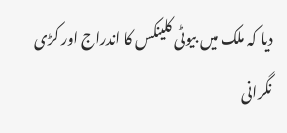دیا کہ ملک میں بیوٹی کلینکس کا اندراج اور کڑی نگرانی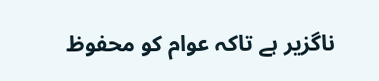ناگزیر ہے تاکہ عوام کو محفوظ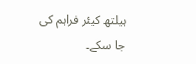ہیلتھ کیئر فراہم کی جا سکے۔